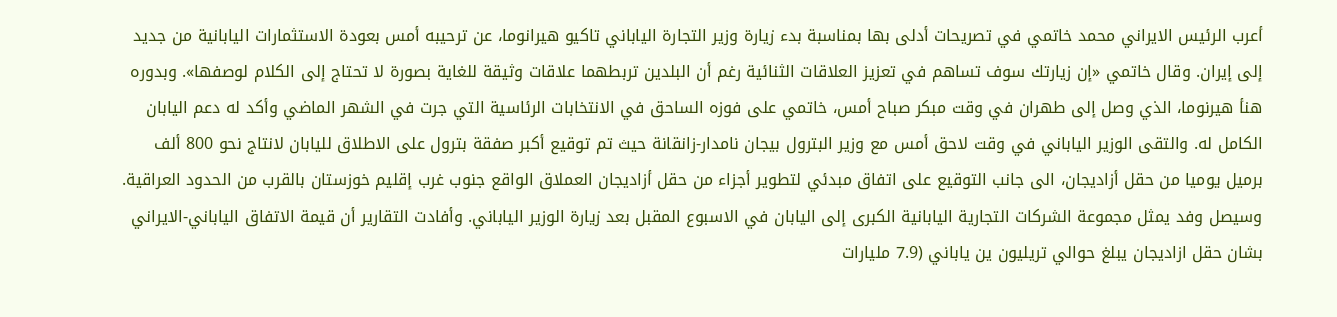أعرب الرئيس الايراني محمد خاتمي في تصريحات أدلى بها بمناسبة بدء زيارة وزير التجارة الياباني تاكيو هيرانوما، عن ترحيبه أمس بعودة الاستثمارات اليابانية من جديد إلى إيران. وقال خاتمي «إن زيارتك سوف تساهم في تعزيز العلاقات الثنائية رغم أن البلدين تربطهما علاقات وثيقة للغاية بصورة لا تحتاج إلى الكلام لوصفها». وبدوره هنأ هيرنوما، الذي وصل إلى طهران في وقت مبكر صباح أمس، خاتمي على فوزه الساحق في الانتخابات الرئاسية التي جرت في الشهر الماضي وأكد له دعم اليابان الكامل له. والتقى الوزير الياباني في وقت لاحق أمس مع وزير البترول بيجان نامدار-زانقانة حيث تم توقيع أكبر صفقة بترول على الاطلاق لليابان لانتاج نحو 800 ألف برميل يوميا من حقل أزاديجان، الى جانب التوقيع على اتفاق مبدئي لتطوير أجزاء من حقل أزاديجان العملاق الواقع جنوب غرب إقليم خوزستان بالقرب من الحدود العراقية. وسيصل وفد يمثل مجموعة الشركات التجارية اليابانية الكبرى إلى اليابان في الاسبوع المقبل بعد زيارة الوزير الياباني. وأفادت التقارير أن قيمة الاتفاق الياباني-الايراني بشان حقل ازاديجان يبلغ حوالي تريليون ين ياباني (7.9 مليارات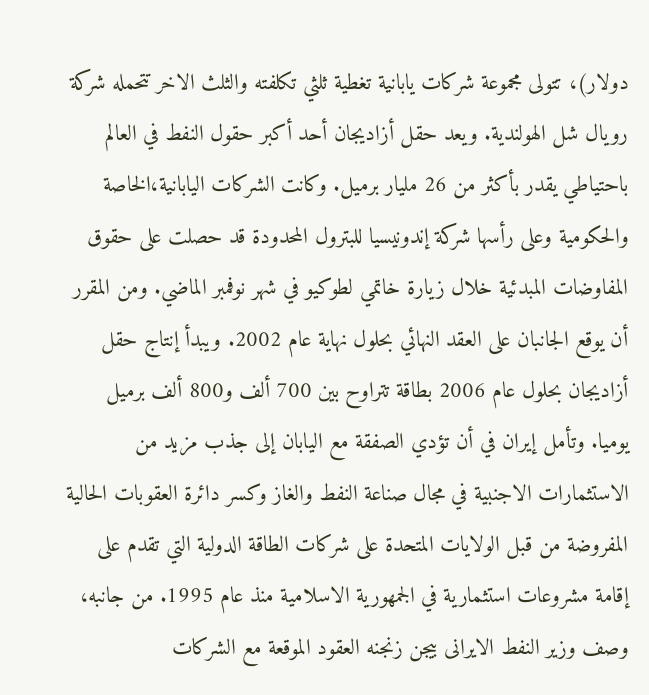دولار)، تتولى مجموعة شركات يابانية تغطية ثلثي تكلفته والثلث الاخر تتحمله شركة رويال شل الهولندية. ويعد حقل أزاديجان أحد أكبر حقول النفط في العالم باحتياطي يقدر بأكثر من 26 مليار برميل. وكانت الشركات اليابانية،الخاصة والحكومية وعلى رأسها شركة إندونيسيا للبترول المحدودة قد حصلت على حقوق المفاوضات المبدئية خلال زيارة خاتمي لطوكيو في شهر نوفمبر الماضي. ومن المقرر أن يوقع الجانبان على العقد النهائي بحلول نهاية عام 2002. ويبدأ إنتاج حقل أزاديجان بحلول عام 2006 بطاقة تتراوح بين 700 ألف و800 ألف برميل يوميا. وتأمل إيران في أن تؤدي الصفقة مع اليابان إلى جذب مزيد من الاستثمارات الاجنبية في مجال صناعة النفط والغاز وكسر دائرة العقوبات الحالية المفروضة من قبل الولايات المتحدة على شركات الطاقة الدولية التي تقدم على إقامة مشروعات استثمارية في الجمهورية الاسلامية منذ عام 1995. من جانبه، وصف وزير النفط الايرانى بيجن زنجنه العقود الموقعة مع الشركات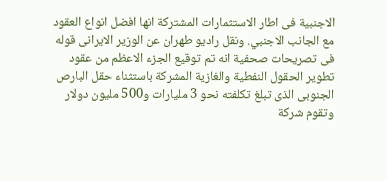الاجنبية فى اطار الاستثمارات المشتركة انها افضل انواع العقود مع الجانب الاجنبي. ونقل راديو طهران عن الوزير الايرانى قوله فى تصريحات صحفية انه تم توقيع الجزء الاعظم من عقود تطوير الحقول النفطية والغازية المشركة باستثناء حقل البارص الجنوبى الذى تبلغ تكلفته نحو 3 مليارات و500 مليون دولار وتقوم شركة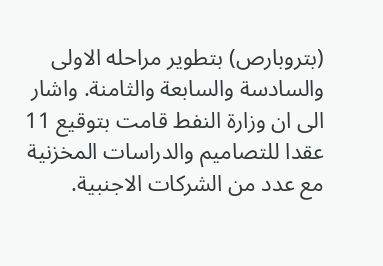(بتروبارص) بتطوير مراحله الاولى والسادسة والسابعة والثامنة. واشار الى ان وزارة النفط قامت بتوقيع 11 عقدا للتصاميم والدراسات المخزنية مع عدد من الشركات الاجنبية.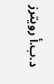د.ب.أ رويترز